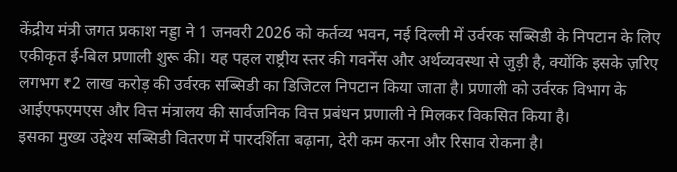केंद्रीय मंत्री जगत प्रकाश नड्डा ने 1 जनवरी 2026 को कर्तव्य भवन, नई दिल्ली में उर्वरक सब्सिडी के निपटान के लिए एकीकृत ई-बिल प्रणाली शुरू की। यह पहल राष्ट्रीय स्तर की गवर्नेंस और अर्थव्यवस्था से जुड़ी है, क्योंकि इसके ज़रिए लगभग ₹2 लाख करोड़ की उर्वरक सब्सिडी का डिजिटल निपटान किया जाता है। प्रणाली को उर्वरक विभाग के आईएफएमएस और वित्त मंत्रालय की सार्वजनिक वित्त प्रबंधन प्रणाली ने मिलकर विकसित किया है।
इसका मुख्य उद्देश्य सब्सिडी वितरण में पारदर्शिता बढ़ाना, देरी कम करना और रिसाव रोकना है।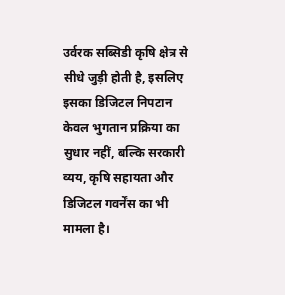उर्वरक सब्सिडी कृषि क्षेत्र से सीधे जुड़ी होती है, इसलिए इसका डिजिटल निपटान केवल भुगतान प्रक्रिया का सुधार नहीं, बल्कि सरकारी व्यय, कृषि सहायता और डिजिटल गवर्नेंस का भी मामला है।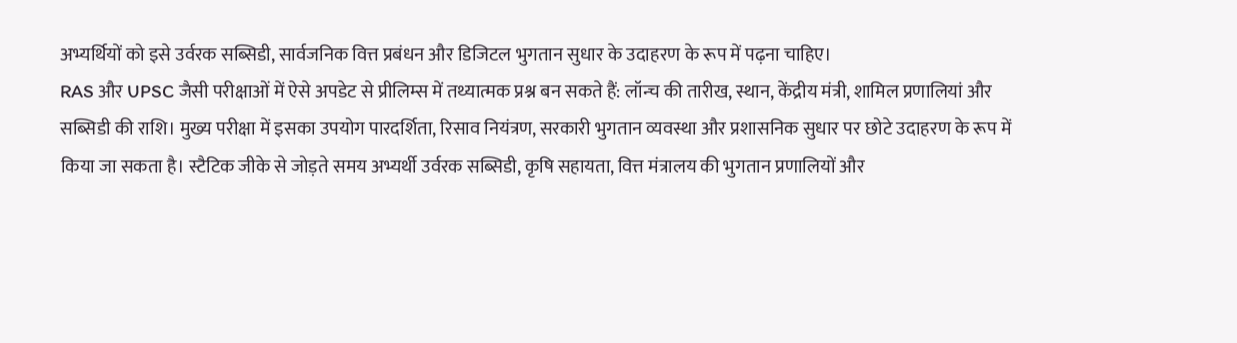अभ्यर्थियों को इसे उर्वरक सब्सिडी, सार्वजनिक वित्त प्रबंधन और डिजिटल भुगतान सुधार के उदाहरण के रूप में पढ़ना चाहिए।
RAS और UPSC जैसी परीक्षाओं में ऐसे अपडेट से प्रीलिम्स में तथ्यात्मक प्रश्न बन सकते हैं: लॉन्च की तारीख, स्थान, केंद्रीय मंत्री, शामिल प्रणालियां और सब्सिडी की राशि। मुख्य परीक्षा में इसका उपयोग पारदर्शिता, रिसाव नियंत्रण, सरकारी भुगतान व्यवस्था और प्रशासनिक सुधार पर छोटे उदाहरण के रूप में किया जा सकता है। स्टैटिक जीके से जोड़ते समय अभ्यर्थी उर्वरक सब्सिडी, कृषि सहायता, वित्त मंत्रालय की भुगतान प्रणालियों और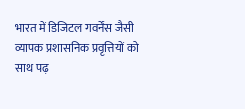भारत में डिजिटल गवर्नेंस जैसी व्यापक प्रशासनिक प्रवृत्तियों को साथ पढ़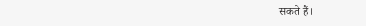सकते हैं।